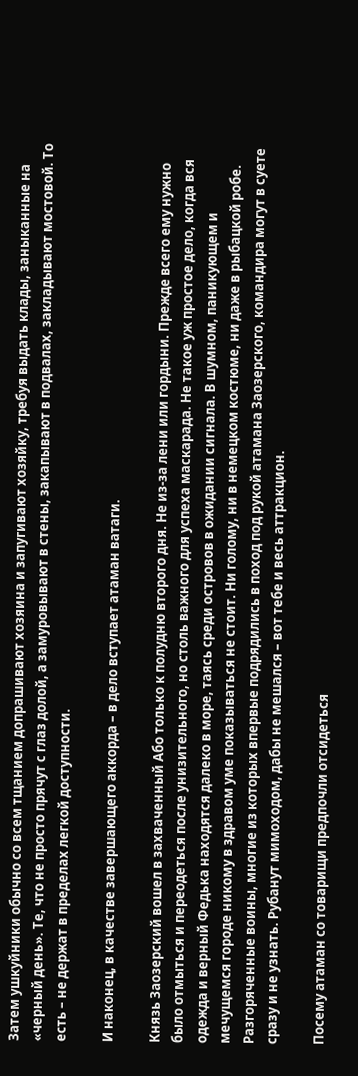Затем ушкуйники обычно со всем тщанием допрашивают хозяина и запугивают хозяйку, требуя выдать клады, заныканные на «черный день». Те, что не просто прячут с глаз долой, а замуровывают в стены, закапывают в подвалах, закладывают мостовой. То есть – не держат в пределах легкой доступности.

И наконец, в качестве завершающего аккорда – в дело вступает атаман ватаги.

Князь Заозерский вошел в захваченный Або только к полудню второго дня. Не из-за лени или гордыни. Прежде всего ему нужно было отмыться и переодеться после унизительного, но столь важного для успеха маскарада. Не такое уж простое дело, когда вся одежда и верный Федька находятся далеко в море, таясь среди островов в ожидании сигнала. В шумном, паникующем и мечущемся городе никому в здравом уме показываться не стоит. Ни голому, ни в немецком костюме, ни даже в рыбацкой робе. Разгоряченные воины, многие из которых впервые подрядились в поход под рукой атамана Заозерского, командира могут в суете сразу и не узнать. Рубанут мимоходом, дабы не мешался – вот тебе и весь аттракцион.

Посему атаман со товарищи предпочли отсидеться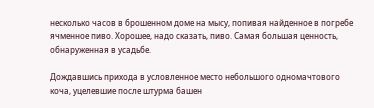несколько часов в брошенном доме на мысу, попивая найденное в погребе ячменное пиво. Хорошее, надо сказать, пиво. Самая большая ценность, обнаруженная в усадьбе.

Дождавшись прихода в условленное место небольшого одномачтового коча, уцелевшие после штурма башен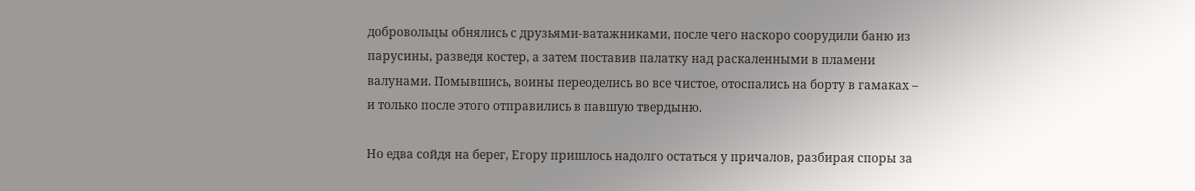добровольцы обнялись с друзьями-ватажниками, после чего наскоро соорудили баню из парусины, разведя костер, а затем поставив палатку над раскаленными в пламени валунами. Помывшись, воины переоделись во все чистое, отоспались на борту в гамаках – и только после этого отправились в павшую твердыню.

Но едва сойдя на берег, Егору пришлось надолго остаться у причалов, разбирая споры за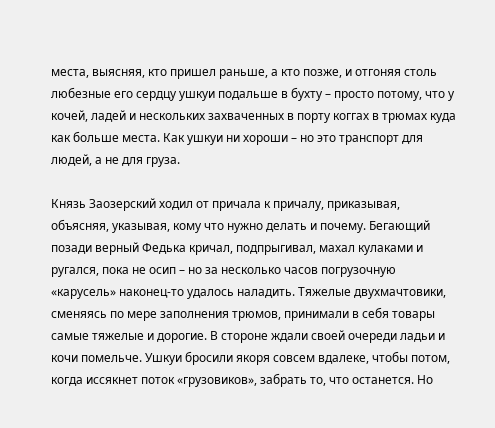места, выясняя, кто пришел раньше, а кто позже, и отгоняя столь любезные его сердцу ушкуи подальше в бухту – просто потому, что у кочей, ладей и нескольких захваченных в порту коггах в трюмах куда как больше места. Как ушкуи ни хороши – но это транспорт для людей, а не для груза.

Князь Заозерский ходил от причала к причалу, приказывая, объясняя, указывая, кому что нужно делать и почему. Бегающий позади верный Федька кричал, подпрыгивал, махал кулаками и ругался, пока не осип – но за несколько часов погрузочную «карусель» наконец-то удалось наладить. Тяжелые двухмачтовики, сменяясь по мере заполнения трюмов, принимали в себя товары самые тяжелые и дорогие. В стороне ждали своей очереди ладьи и кочи помельче. Ушкуи бросили якоря совсем вдалеке, чтобы потом, когда иссякнет поток «грузовиков», забрать то, что останется. Но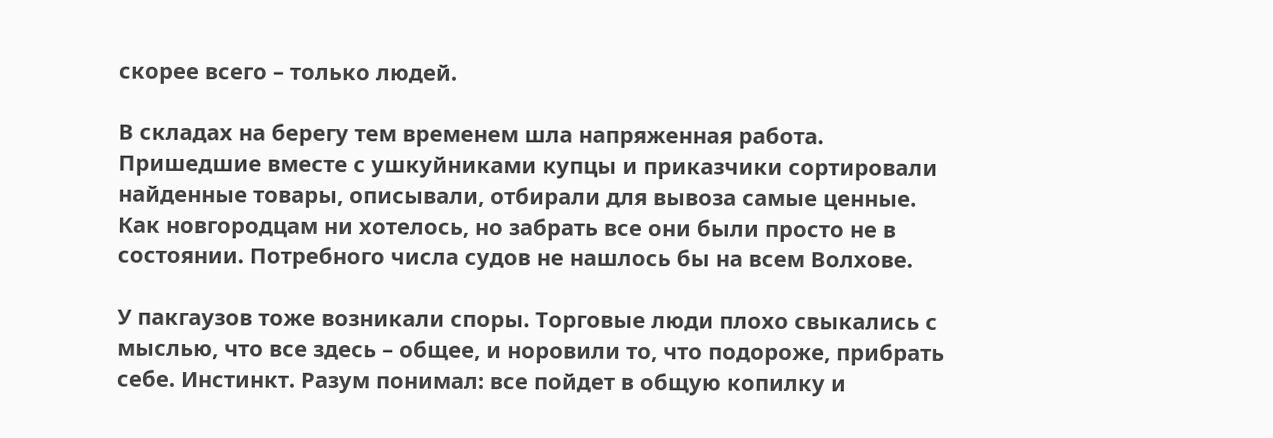скорее всего – только людей.

В складах на берегу тем временем шла напряженная работа. Пришедшие вместе с ушкуйниками купцы и приказчики сортировали найденные товары, описывали, отбирали для вывоза самые ценные. Как новгородцам ни хотелось, но забрать все они были просто не в состоянии. Потребного числа судов не нашлось бы на всем Волхове.

У пакгаузов тоже возникали споры. Торговые люди плохо свыкались с мыслью, что все здесь – общее, и норовили то, что подороже, прибрать себе. Инстинкт. Разум понимал: все пойдет в общую копилку и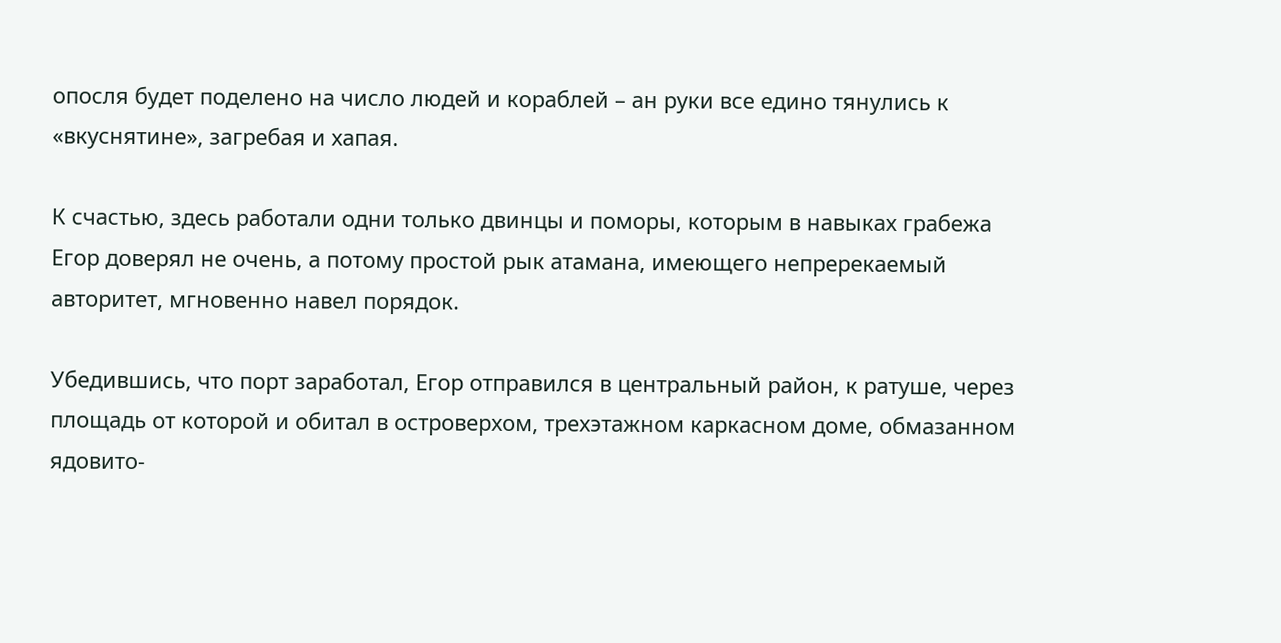опосля будет поделено на число людей и кораблей – ан руки все едино тянулись к «вкуснятине», загребая и хапая.

К счастью, здесь работали одни только двинцы и поморы, которым в навыках грабежа Егор доверял не очень, а потому простой рык атамана, имеющего непререкаемый авторитет, мгновенно навел порядок.

Убедившись, что порт заработал, Егор отправился в центральный район, к ратуше, через площадь от которой и обитал в островерхом, трехэтажном каркасном доме, обмазанном ядовито-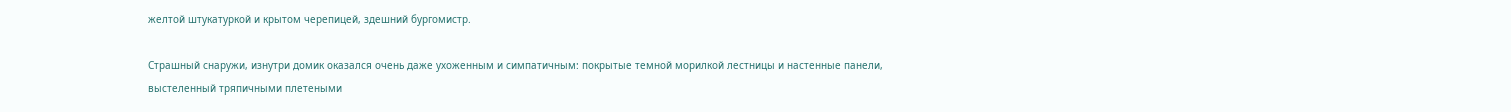желтой штукатуркой и крытом черепицей, здешний бургомистр.

Страшный снаружи, изнутри домик оказался очень даже ухоженным и симпатичным: покрытые темной морилкой лестницы и настенные панели, выстеленный тряпичными плетеными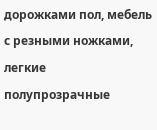дорожками пол, мебель с резными ножками, легкие полупрозрачные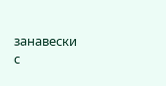занавески с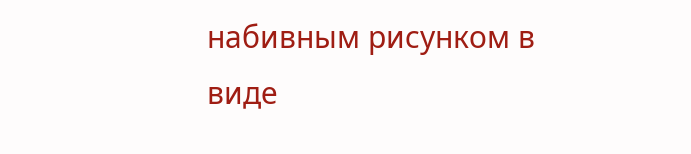набивным рисунком в виде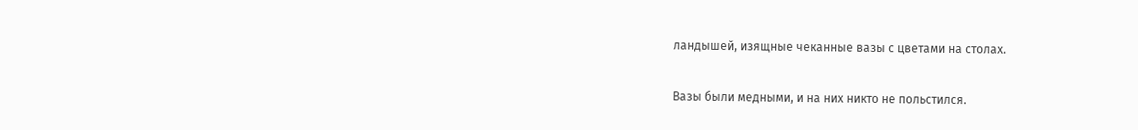ландышей, изящные чеканные вазы с цветами на столах.

Вазы были медными, и на них никто не польстился.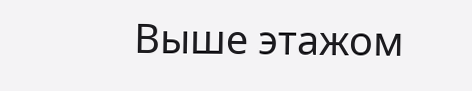Выше этажом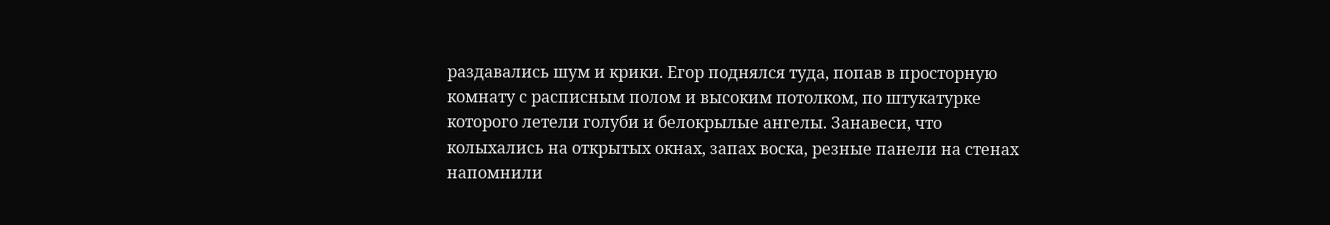раздавались шум и крики. Егор поднялся туда, попав в просторную комнату с расписным полом и высоким потолком, по штукатурке которого летели голуби и белокрылые ангелы. Занавеси, что колыхались на открытых окнах, запах воска, резные панели на стенах напомнили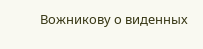Вожникову о виденных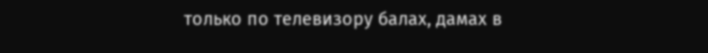только по телевизору балах, дамах в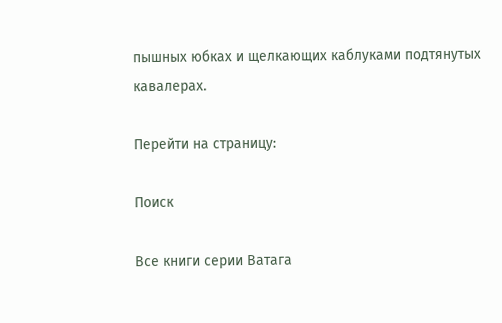пышных юбках и щелкающих каблуками подтянутых кавалерах.

Перейти на страницу:

Поиск

Все книги серии Ватага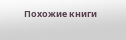Похожие книги